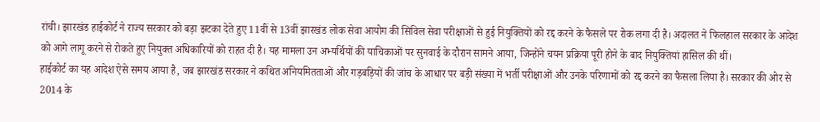रांची। झारखंड हाईकोर्ट ने राज्य सरकार को बड़ा झटका देते हुए 11वीं से 13वीं झारखंड लोक सेवा आयोग की सिविल सेवा परीक्षाओं से हुई नियुक्तियों को रद्द करने के फैसले पर रोक लगा दी है। अदालत ने फिलहाल सरकार के आदेश को आगे लागू करने से रोकते हुए नियुक्त अधिकारियों को राहत दी है। यह मामला उन अभ्यर्थियों की याचिकाओं पर सुनवाई के दौरान सामने आया, जिन्होंने चयन प्रक्रिया पूरी होने के बाद नियुक्तियां हासिल की थीं।
हाईकोर्ट का यह आदेश ऐसे समय आया है, जब झारखंड सरकार ने कथित अनियमितताओं और गड़बड़ियों की जांच के आधार पर बड़ी संख्या में भर्ती परीक्षाओं और उनके परिणामों को रद्द करने का फैसला लिया है। सरकार की ओर से 2014 के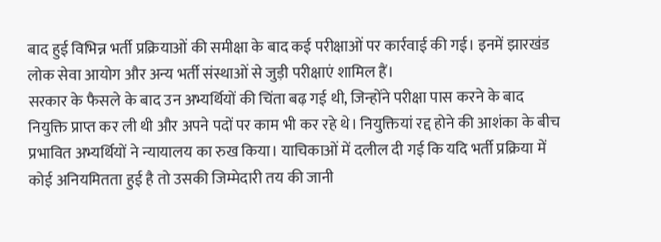बाद हुई विभिन्न भर्ती प्रक्रियाओं की समीक्षा के बाद कई परीक्षाओं पर कार्रवाई की गई। इनमें झारखंड लोक सेवा आयोग और अन्य भर्ती संस्थाओं से जुड़ी परीक्षाएं शामिल हैं।
सरकार के फैसले के बाद उन अभ्यर्थियों की चिंता बढ़ गई थी, जिन्होंने परीक्षा पास करने के बाद नियुक्ति प्राप्त कर ली थी और अपने पदों पर काम भी कर रहे थे। नियुक्तियां रद्द होने की आशंका के बीच प्रभावित अभ्यर्थियों ने न्यायालय का रुख किया। याचिकाओं में दलील दी गई कि यदि भर्ती प्रक्रिया में कोई अनियमितता हुई है तो उसकी जिम्मेदारी तय की जानी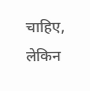चाहिए, लेकिन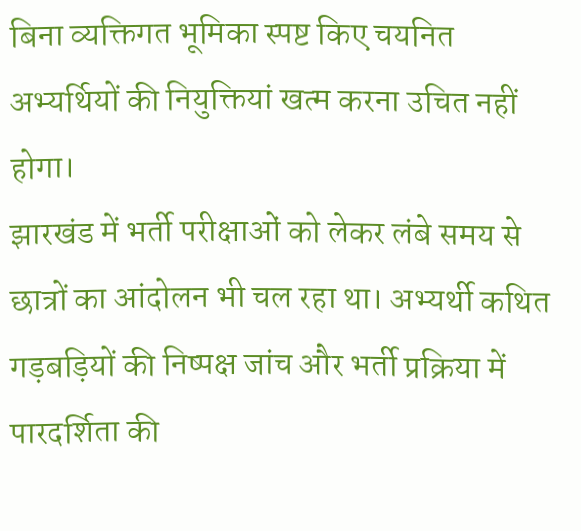बिना व्यक्तिगत भूमिका स्पष्ट किए चयनित अभ्यर्थियों की नियुक्तियां खत्म करना उचित नहीं होगा।
झारखंड में भर्ती परीक्षाओं को लेकर लंबे समय से छात्रों का आंदोलन भी चल रहा था। अभ्यर्थी कथित गड़बड़ियों की निष्पक्ष जांच और भर्ती प्रक्रिया में पारदर्शिता की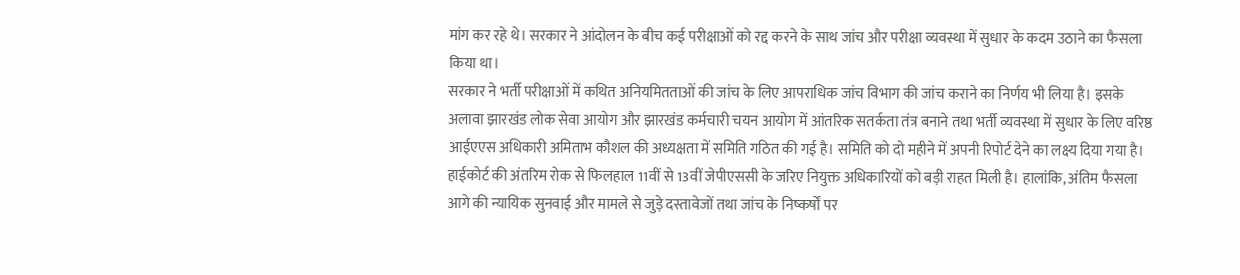मांग कर रहे थे। सरकार ने आंदोलन के बीच कई परीक्षाओं को रद्द करने के साथ जांच और परीक्षा व्यवस्था में सुधार के कदम उठाने का फैसला किया था।
सरकार ने भर्ती परीक्षाओं में कथित अनियमितताओं की जांच के लिए आपराधिक जांच विभाग की जांच कराने का निर्णय भी लिया है। इसके अलावा झारखंड लोक सेवा आयोग और झारखंड कर्मचारी चयन आयोग में आंतरिक सतर्कता तंत्र बनाने तथा भर्ती व्यवस्था में सुधार के लिए वरिष्ठ आईएएस अधिकारी अमिताभ कौशल की अध्यक्षता में समिति गठित की गई है। समिति को दो महीने में अपनी रिपोर्ट देने का लक्ष्य दिया गया है।
हाईकोर्ट की अंतरिम रोक से फिलहाल 11वीं से 13वीं जेपीएससी के जरिए नियुक्त अधिकारियों को बड़ी राहत मिली है। हालांकि, अंतिम फैसला आगे की न्यायिक सुनवाई और मामले से जुड़े दस्तावेजों तथा जांच के निष्कर्षों पर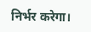निर्भर करेगा।